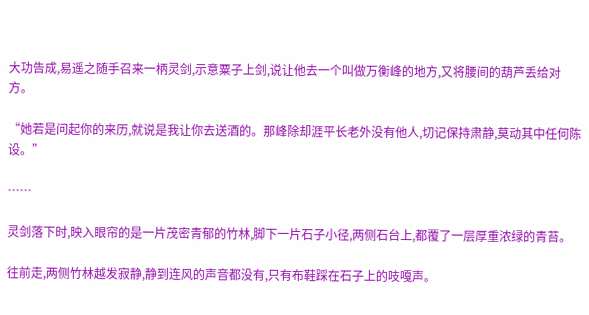大功告成,易遥之随手召来一柄灵剑,示意粟子上剑,说让他去一个叫做万衡峰的地方,又将腰间的葫芦丢给对方。

“她若是问起你的来历,就说是我让你去送酒的。那峰除却涯平长老外没有他人,切记保持肃静,莫动其中任何陈设。”

……

灵剑落下时,映入眼帘的是一片茂密青郁的竹林,脚下一片石子小径,两侧石台上,都覆了一层厚重浓绿的青苔。

往前走,两侧竹林越发寂静,静到连风的声音都没有,只有布鞋踩在石子上的吱嘎声。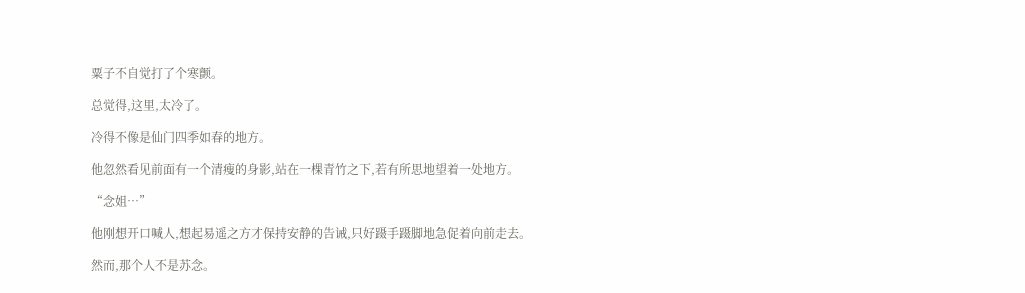粟子不自觉打了个寒颤。

总觉得,这里,太冷了。

冷得不像是仙门四季如春的地方。

他忽然看见前面有一个清瘦的身影,站在一棵青竹之下,若有所思地望着一处地方。

“念姐…”

他刚想开口喊人,想起易遥之方才保持安静的告诫,只好蹑手蹑脚地急促着向前走去。

然而,那个人不是苏念。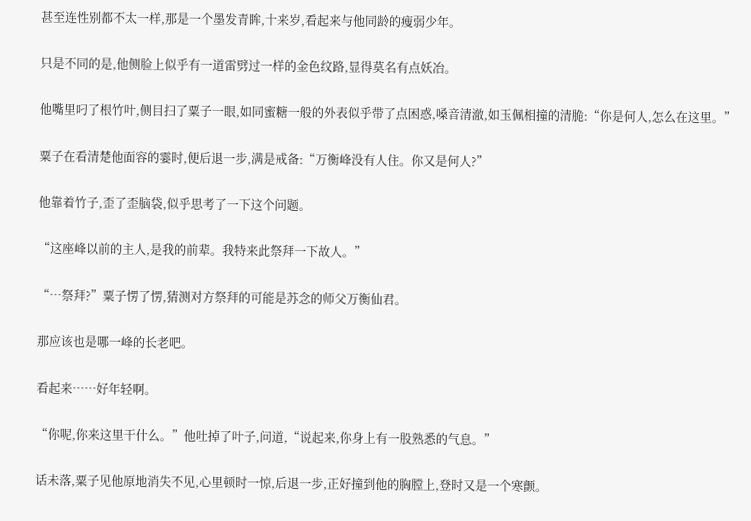甚至连性别都不太一样,那是一个墨发青眸,十来岁,看起来与他同龄的瘦弱少年。

只是不同的是,他侧脸上似乎有一道雷劈过一样的金色纹路,显得莫名有点妖冶。

他嘴里叼了根竹叶,侧目扫了粟子一眼,如同蜜糖一般的外表似乎带了点困惑,嗓音清澈,如玉佩相撞的清脆:“你是何人,怎么在这里。”

粟子在看清楚他面容的霎时,便后退一步,满是戒备:“万衡峰没有人住。你又是何人?”

他靠着竹子,歪了歪脑袋,似乎思考了一下这个问题。

“这座峰以前的主人,是我的前辈。我特来此祭拜一下故人。”

“…祭拜?”粟子愣了愣,猜测对方祭拜的可能是苏念的师父万衡仙君。

那应该也是哪一峰的长老吧。

看起来……好年轻啊。

“你呢,你来这里干什么。”他吐掉了叶子,问道,“说起来,你身上有一股熟悉的气息。”

话未落,粟子见他原地消失不见,心里顿时一惊,后退一步,正好撞到他的胸膛上,登时又是一个寒颤。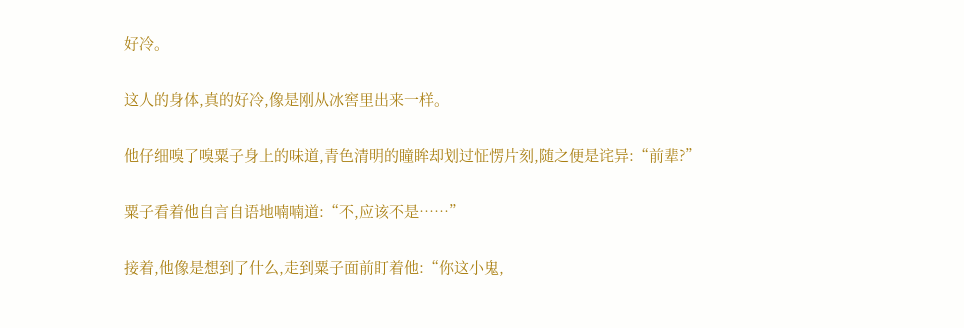好冷。

这人的身体,真的好冷,像是刚从冰窖里出来一样。

他仔细嗅了嗅粟子身上的味道,青色清明的瞳眸却划过怔愣片刻,随之便是诧异:“前辈?”

粟子看着他自言自语地喃喃道:“不,应该不是……”

接着,他像是想到了什么,走到粟子面前盯着他:“你这小鬼,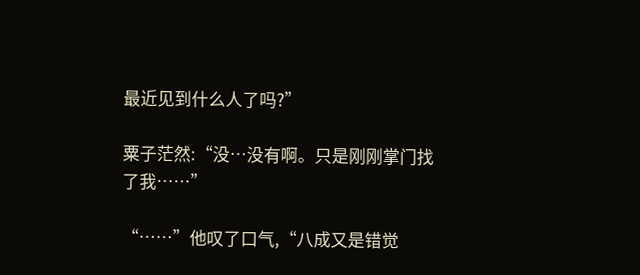最近见到什么人了吗?”

粟子茫然:“没…没有啊。只是刚刚掌门找了我……”

“……”他叹了口气,“八成又是错觉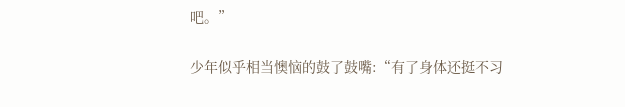吧。”

少年似乎相当懊恼的鼓了鼓嘴:“有了身体还挺不习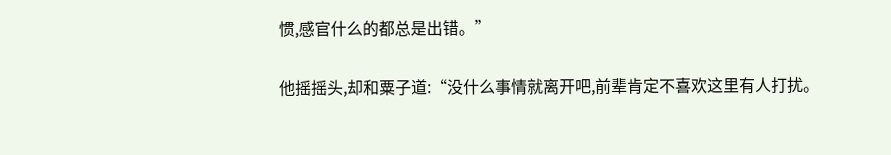惯,感官什么的都总是出错。”

他摇摇头,却和粟子道:“没什么事情就离开吧,前辈肯定不喜欢这里有人打扰。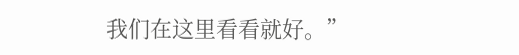我们在这里看看就好。”